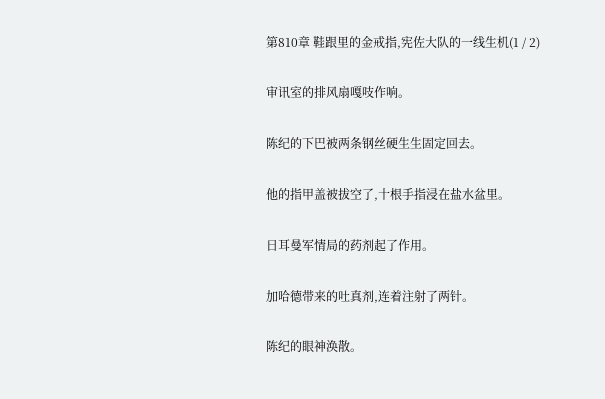第810章 鞋跟里的金戒指,宪佐大队的一线生机(1 / 2)

审讯室的排风扇嘎吱作响。

陈纪的下巴被两条钢丝硬生生固定回去。

他的指甲盖被拔空了,十根手指浸在盐水盆里。

日耳曼军情局的药剂起了作用。

加哈德带来的吐真剂,连着注射了两针。

陈纪的眼神涣散。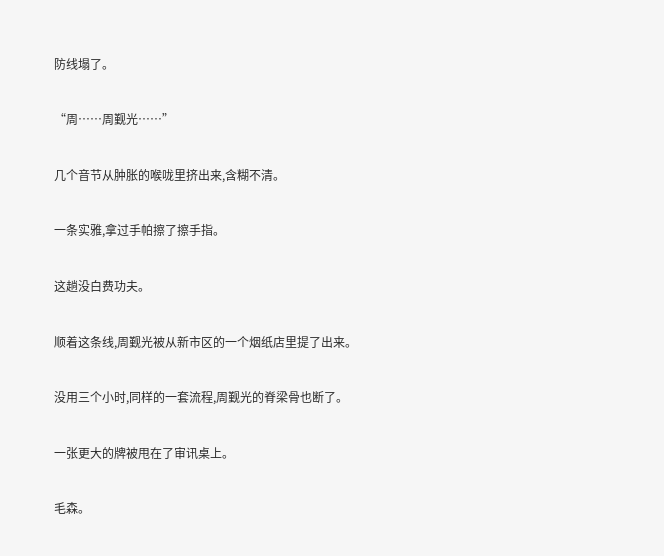防线塌了。

“周……周觐光……”

几个音节从肿胀的喉咙里挤出来,含糊不清。

一条实雅,拿过手帕擦了擦手指。

这趟没白费功夫。

顺着这条线,周觐光被从新市区的一个烟纸店里提了出来。

没用三个小时,同样的一套流程,周觐光的脊梁骨也断了。

一张更大的牌被甩在了审讯桌上。

毛森。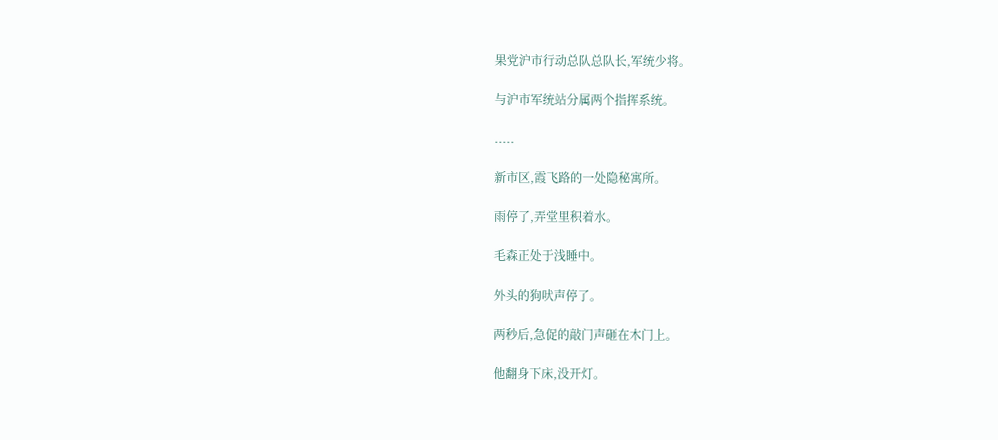果党沪市行动总队总队长,军统少将。

与沪市军统站分属两个指挥系统。

.....

新市区,霞飞路的一处隐秘寓所。

雨停了,弄堂里积着水。

毛森正处于浅睡中。

外头的狗吠声停了。

两秒后,急促的敲门声砸在木门上。

他翻身下床,没开灯。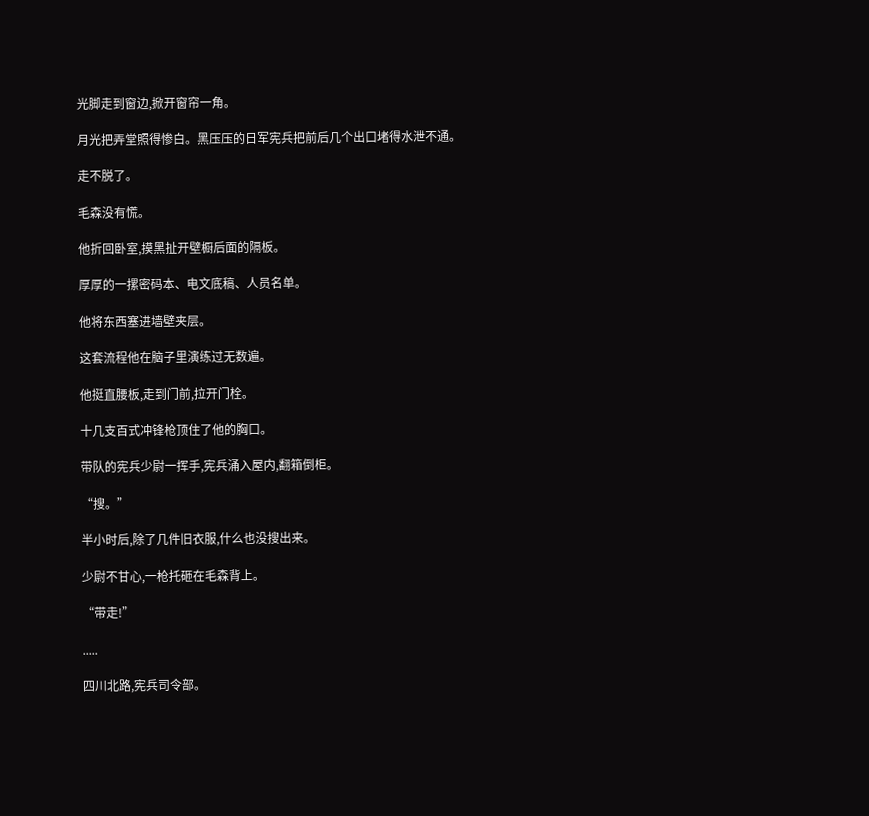光脚走到窗边,掀开窗帘一角。

月光把弄堂照得惨白。黑压压的日军宪兵把前后几个出口堵得水泄不通。

走不脱了。

毛森没有慌。

他折回卧室,摸黑扯开壁橱后面的隔板。

厚厚的一摞密码本、电文底稿、人员名单。

他将东西塞进墙壁夹层。

这套流程他在脑子里演练过无数遍。

他挺直腰板,走到门前,拉开门栓。

十几支百式冲锋枪顶住了他的胸口。

带队的宪兵少尉一挥手,宪兵涌入屋内,翻箱倒柜。

“搜。”

半小时后,除了几件旧衣服,什么也没搜出来。

少尉不甘心,一枪托砸在毛森背上。

“带走!”

.....

四川北路,宪兵司令部。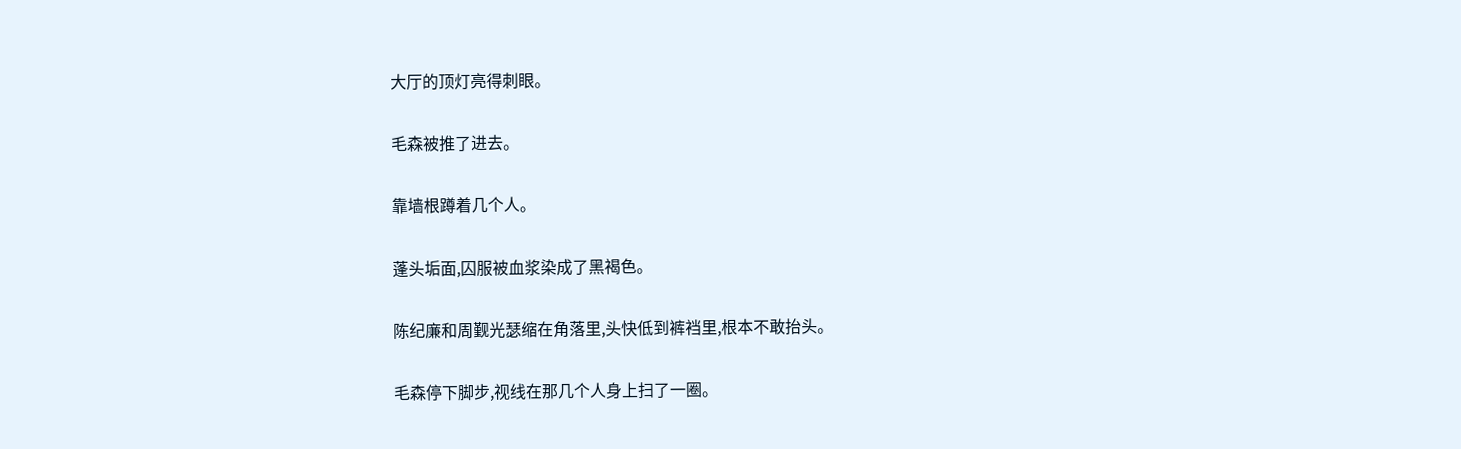大厅的顶灯亮得刺眼。

毛森被推了进去。

靠墙根蹲着几个人。

蓬头垢面,囚服被血浆染成了黑褐色。

陈纪廉和周觐光瑟缩在角落里,头快低到裤裆里,根本不敢抬头。

毛森停下脚步,视线在那几个人身上扫了一圈。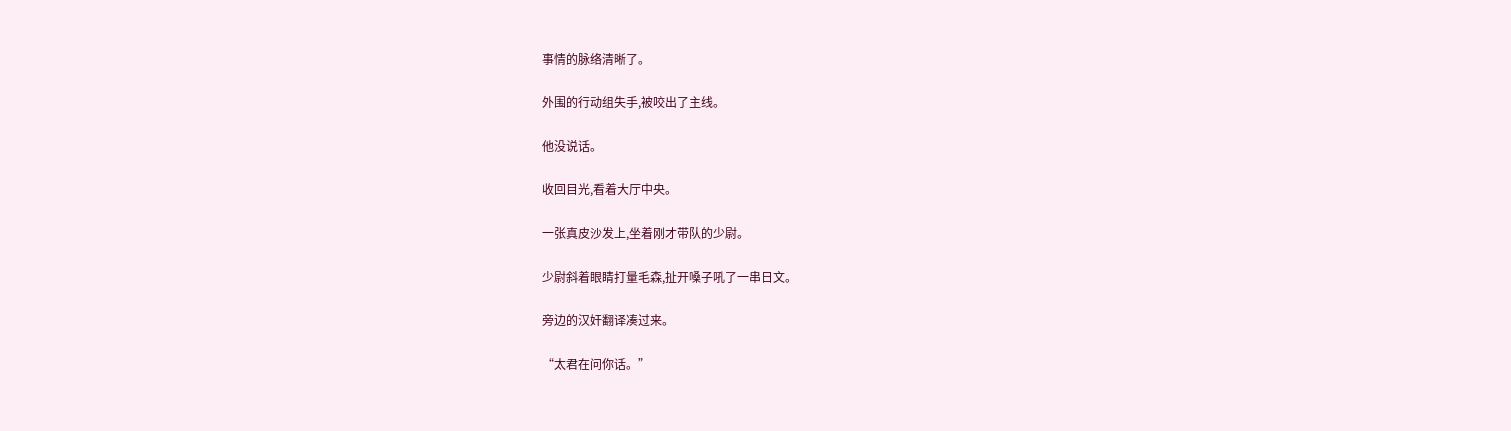事情的脉络清晰了。

外围的行动组失手,被咬出了主线。

他没说话。

收回目光,看着大厅中央。

一张真皮沙发上,坐着刚才带队的少尉。

少尉斜着眼睛打量毛森,扯开嗓子吼了一串日文。

旁边的汉奸翻译凑过来。

“太君在问你话。”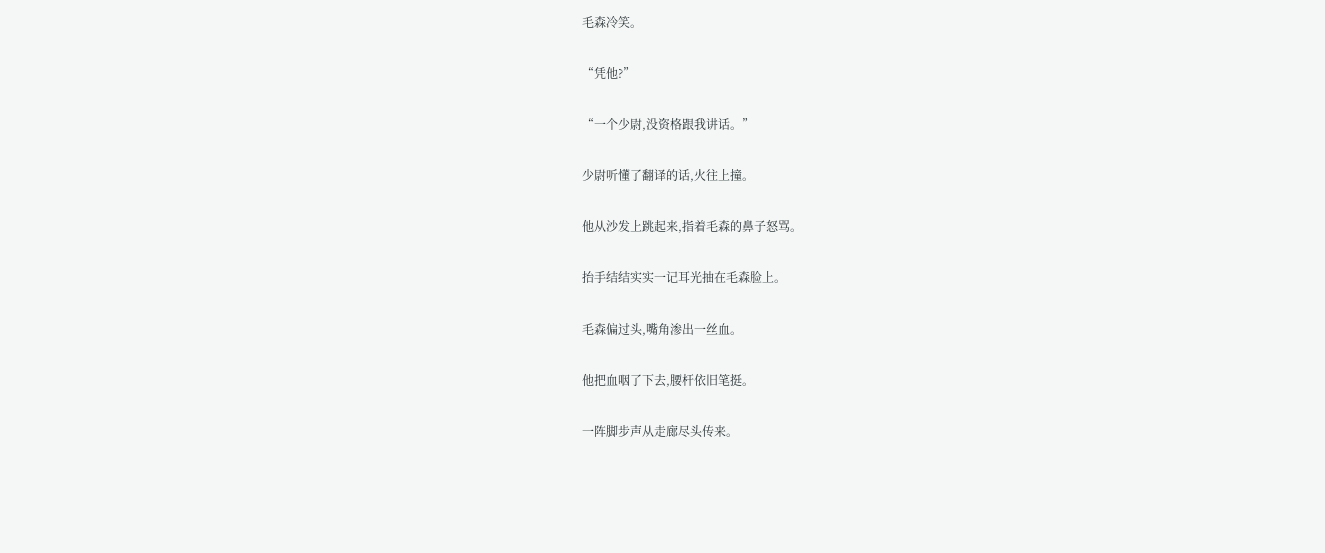毛森冷笑。

“凭他?”

“一个少尉,没资格跟我讲话。”

少尉听懂了翻译的话,火往上撞。

他从沙发上跳起来,指着毛森的鼻子怒骂。

抬手结结实实一记耳光抽在毛森脸上。

毛森偏过头,嘴角渗出一丝血。

他把血咽了下去,腰杆依旧笔挺。

一阵脚步声从走廊尽头传来。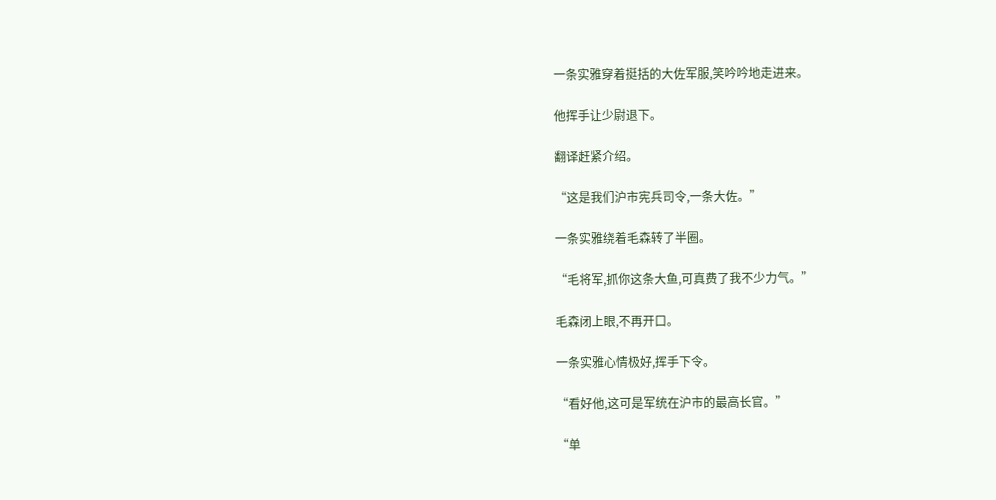一条实雅穿着挺括的大佐军服,笑吟吟地走进来。

他挥手让少尉退下。

翻译赶紧介绍。

“这是我们沪市宪兵司令,一条大佐。”

一条实雅绕着毛森转了半圈。

“毛将军,抓你这条大鱼,可真费了我不少力气。”

毛森闭上眼,不再开口。

一条实雅心情极好,挥手下令。

“看好他,这可是军统在沪市的最高长官。”

“单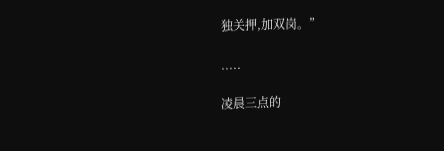独关押,加双岗。”

.....

凌晨三点的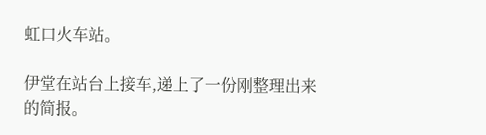虹口火车站。

伊堂在站台上接车,递上了一份刚整理出来的简报。